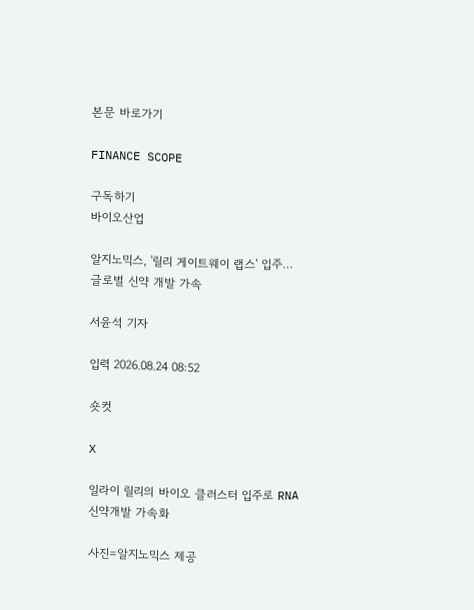본문 바로가기

FINANCE SCOPE

구독하기
바이오산업

알지노믹스, '릴리 게이트웨이 랩스' 입주… 글로벌 신약 개발 가속

서윤석 기자

입력 2026.08.24 08:52

숏컷

X

일라이 릴리의 바이오 클러스터 입주로 RNA 신약개발 가속화

사진=알지노믹스 제공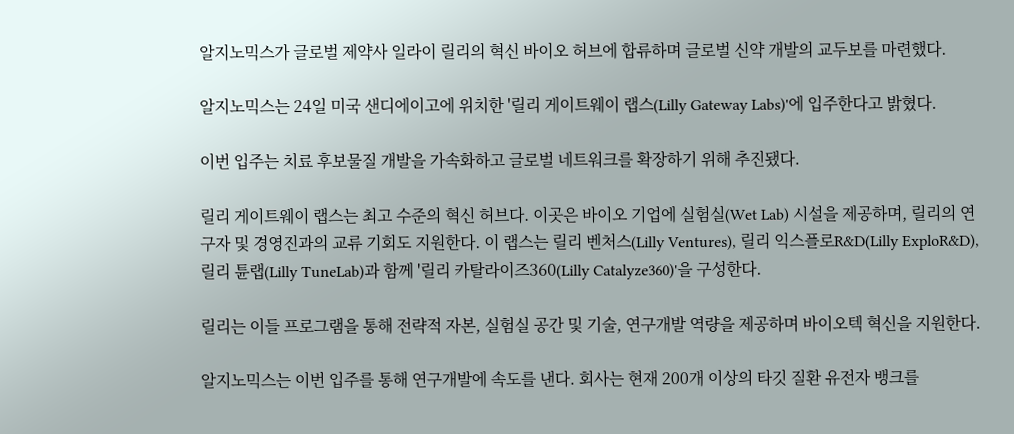알지노믹스가 글로벌 제약사 일라이 릴리의 혁신 바이오 허브에 합류하며 글로벌 신약 개발의 교두보를 마련했다.

알지노믹스는 24일 미국 샌디에이고에 위치한 '릴리 게이트웨이 랩스(Lilly Gateway Labs)'에 입주한다고 밝혔다.

이번 입주는 치료 후보물질 개발을 가속화하고 글로벌 네트워크를 확장하기 위해 추진됐다.

릴리 게이트웨이 랩스는 최고 수준의 혁신 허브다. 이곳은 바이오 기업에 실험실(Wet Lab) 시설을 제공하며, 릴리의 연구자 및 경영진과의 교류 기회도 지원한다. 이 랩스는 릴리 벤처스(Lilly Ventures), 릴리 익스플로R&D(Lilly ExploR&D), 릴리 튠랩(Lilly TuneLab)과 함께 '릴리 카탈라이즈360(Lilly Catalyze360)'을 구성한다.

릴리는 이들 프로그램을 통해 전략적 자본, 실험실 공간 및 기술, 연구개발 역량을 제공하며 바이오텍 혁신을 지원한다.

알지노믹스는 이번 입주를 통해 연구개발에 속도를 낸다. 회사는 현재 200개 이상의 타깃 질환 유전자 뱅크를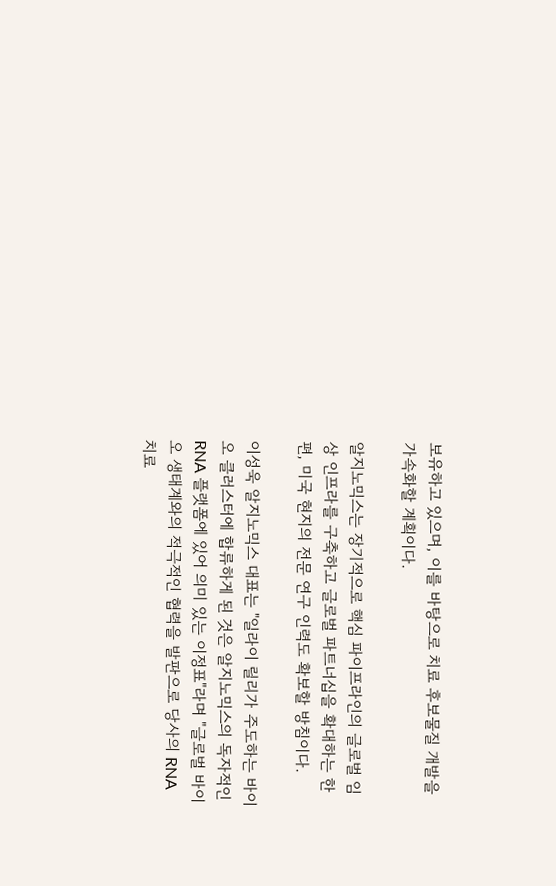보유하고 있으며, 이를 바탕으로 치료 후보물질 개발을 가속화할 계획이다.

알지노믹스는 장기적으로 핵심 파이프라인의 글로벌 임상 인프라를 구축하고 글로벌 파트너십을 확대하는 한편, 미국 현지의 전문 연구 인력도 확보할 방침이다.

이성욱 알지노믹스 대표는 "일라이 릴리가 주도하는 바이오 클러스터에 합류하게 된 것은 알지노믹스의 독자적인 RNA 플랫폼에 있어 의미 있는 이정표"라며 "글로벌 바이오 생태계와의 적극적인 협력을 발판으로 당사의 RNA 치료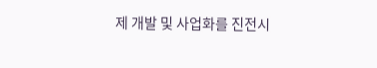제 개발 및 사업화를 진전시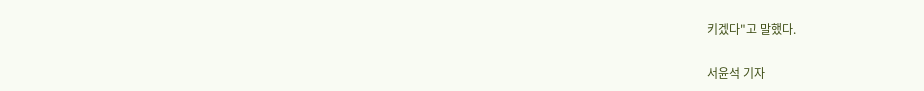키겠다"고 말했다.

서윤석 기자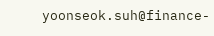yoonseok.suh@finance-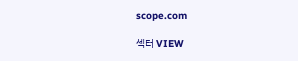scope.com

섹터 VIEW